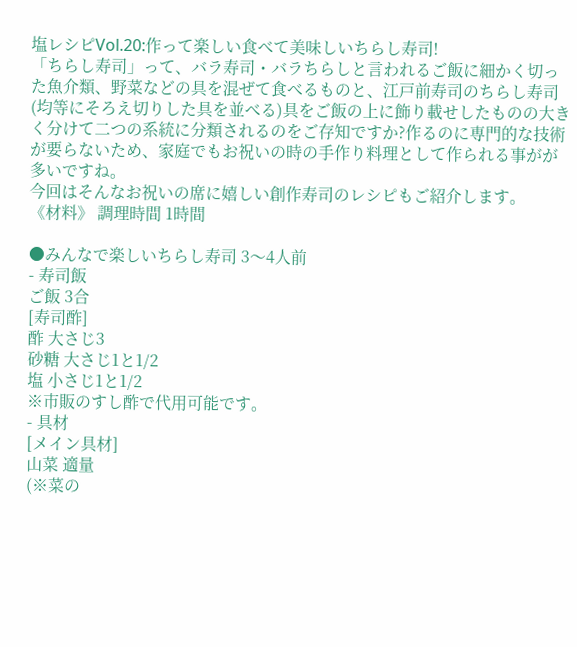塩レシピVol.20:作って楽しい食べて美味しいちらし寿司!
「ちらし寿司」って、バラ寿司・バラちらしと言われるご飯に細かく切った魚介類、野菜などの具を混ぜて食べるものと、江戸前寿司のちらし寿司(均等にそろえ切りした具を並べる)具をご飯の上に飾り載せしたものの大きく分けて二つの系統に分類されるのをご存知ですか?作るのに専門的な技術が要らないため、家庭でもお祝いの時の手作り料理として作られる事がが多いですね。
今回はそんなお祝いの席に嬉しい創作寿司のレシピもご紹介します。
《材料》 調理時間 1時間

●みんなで楽しいちらし寿司 3〜4人前
- 寿司飯
ご飯 3合
[寿司酢]
酢 大さじ3
砂糖 大さじ1と1/2
塩 小さじ1と1/2
※市販のすし酢で代用可能です。
- 具材
[メイン具材]
山菜 適量
(※菜の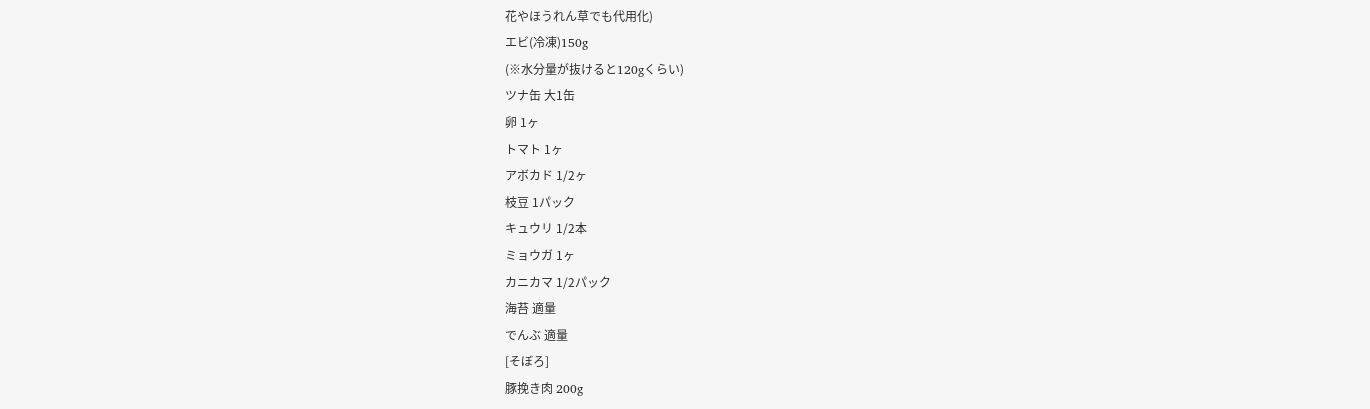花やほうれん草でも代用化)
エビ(冷凍)150g
(※水分量が抜けると120gくらい)
ツナ缶 大1缶
卵 1ヶ
トマト 1ヶ
アボカド 1/2ヶ
枝豆 1パック
キュウリ 1/2本
ミョウガ 1ヶ
カニカマ 1/2パック
海苔 適量
でんぶ 適量
[そぼろ]
豚挽き肉 200g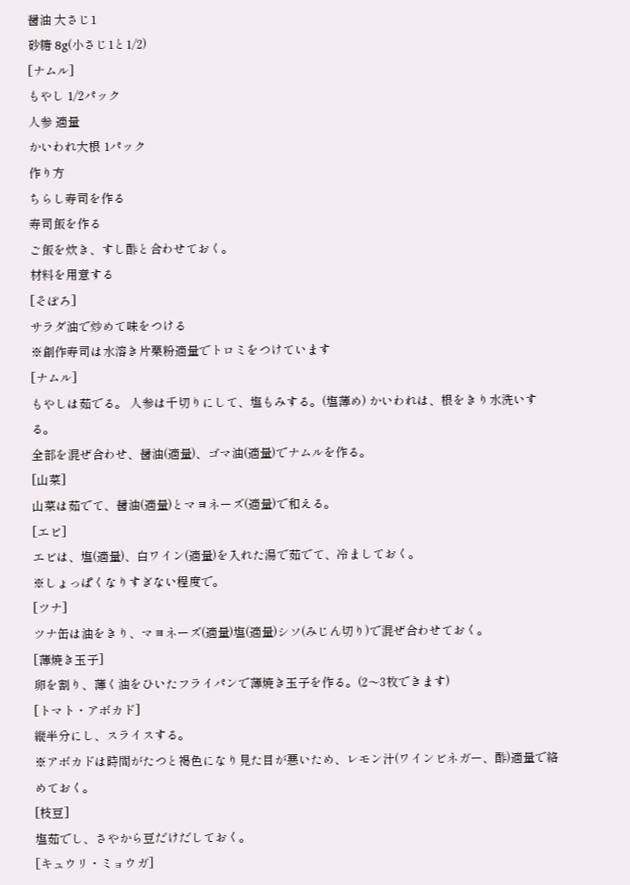醤油 大さじ1
砂糖 8g(小さじ1と1/2)
[ナムル]
もやし 1/2パック
人参 適量
かいわれ大根 1パック
作り方
ちらし寿司を作る
寿司飯を作る
ご飯を炊き、すし酢と合わせておく。
材料を用意する
[そぼろ]
サラダ油で炒めて味をつける
※創作寿司は水溶き片栗粉適量でトロミをつけています
[ナムル]
もやしは茹でる。 人参は千切りにして、塩もみする。(塩薄め) かいわれは、根をきり水洗いする。
全部を混ぜ合わせ、醤油(適量)、ゴマ油(適量)でナムルを作る。
[山菜]
山菜は茹でて、醤油(適量)とマヨネーズ(適量)で和える。
[エビ]
エビは、塩(適量)、白ワイン(適量)を入れた湯で茹でて、冷ましておく。
※しょっぱくなりすぎない程度で。
[ツナ]
ツナ缶は油をきり、マヨネーズ(適量)塩(適量)シソ(みじん切り)で混ぜ合わせておく。
[薄焼き玉子]
卵を割り、薄く油をひいたフライパンで薄焼き玉子を作る。(2〜3枚できます)
[トマト・アボカド]
縦半分にし、スライスする。
※アボカドは時間がたつと褐色になり見た目が悪いため、レモン汁(ワインビネガー、酢)適量で絡めておく。
[枝豆]
塩茹でし、さやから豆だけだしておく。
[キュウリ・ミョウガ]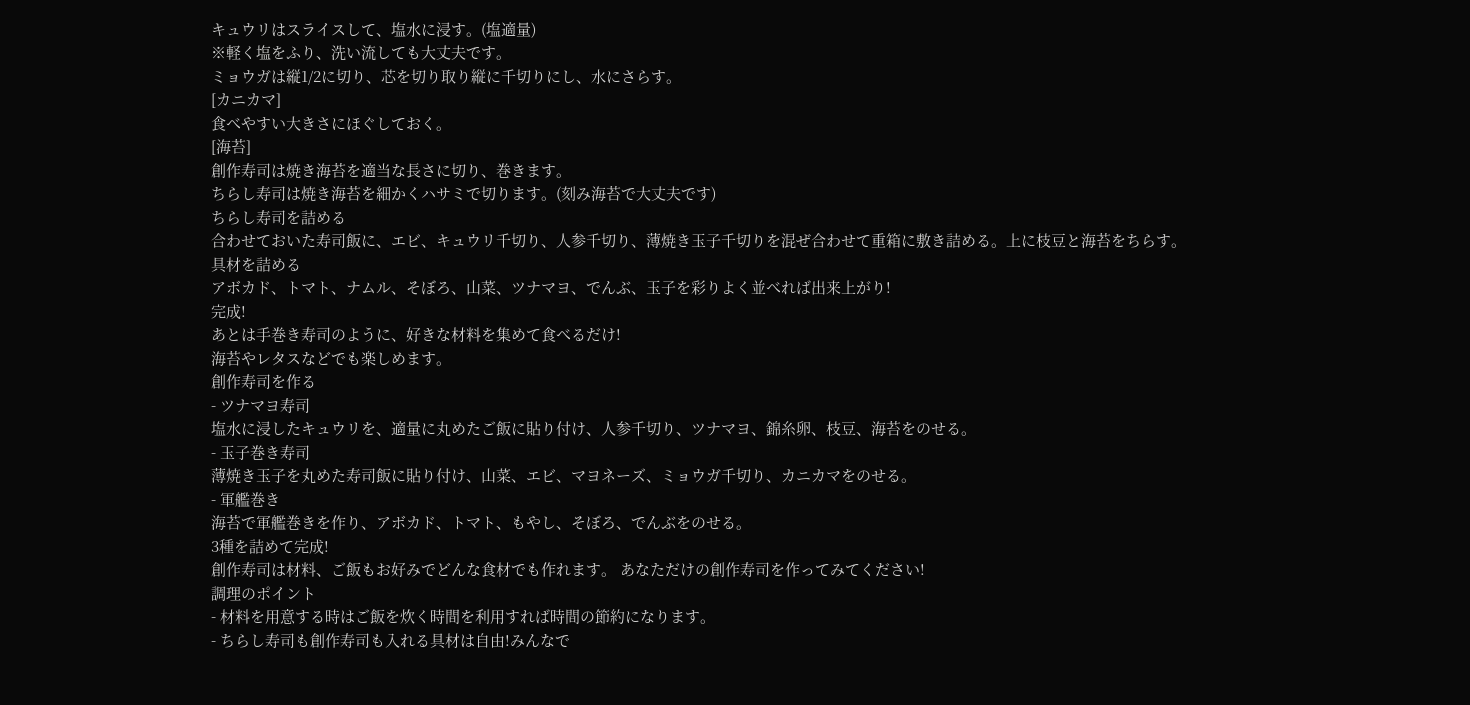キュウリはスライスして、塩水に浸す。(塩適量)
※軽く塩をふり、洗い流しても大丈夫です。
ミョウガは縦1/2に切り、芯を切り取り縦に千切りにし、水にさらす。
[カニカマ]
食べやすい大きさにほぐしておく。
[海苔]
創作寿司は焼き海苔を適当な長さに切り、巻きます。
ちらし寿司は焼き海苔を細かくハサミで切ります。(刻み海苔で大丈夫です)
ちらし寿司を詰める
合わせておいた寿司飯に、エビ、キュウリ千切り、人参千切り、薄焼き玉子千切りを混ぜ合わせて重箱に敷き詰める。上に枝豆と海苔をちらす。
具材を詰める
アボカド、トマト、ナムル、そぼろ、山菜、ツナマヨ、でんぶ、玉子を彩りよく並べれば出来上がり!
完成!
あとは手巻き寿司のように、好きな材料を集めて食べるだけ!
海苔やレタスなどでも楽しめます。
創作寿司を作る
- ツナマヨ寿司
塩水に浸したキュウリを、適量に丸めたご飯に貼り付け、人参千切り、ツナマヨ、錦糸卵、枝豆、海苔をのせる。
- 玉子巻き寿司
薄焼き玉子を丸めた寿司飯に貼り付け、山菜、エビ、マヨネーズ、ミョウガ千切り、カニカマをのせる。
- 軍艦巻き
海苔で軍艦巻きを作り、アボカド、トマト、もやし、そぼろ、でんぶをのせる。
3種を詰めて完成!
創作寿司は材料、ご飯もお好みでどんな食材でも作れます。 あなただけの創作寿司を作ってみてください!
調理のポイント
- 材料を用意する時はご飯を炊く時間を利用すれば時間の節約になります。
- ちらし寿司も創作寿司も入れる具材は自由!みんなで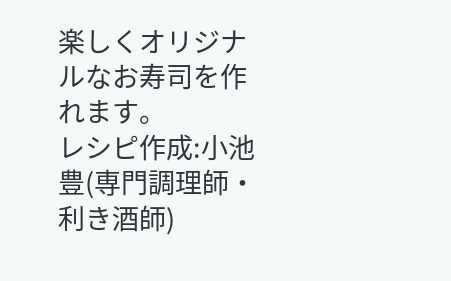楽しくオリジナルなお寿司を作れます。
レシピ作成:小池 豊(専門調理師・利き酒師)